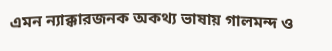এমন ন্যাক্কারজনক অকথ্য ভাষায় গালমন্দ ও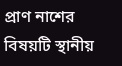প্রাণ নাশের বিষয়টি স্থানীয়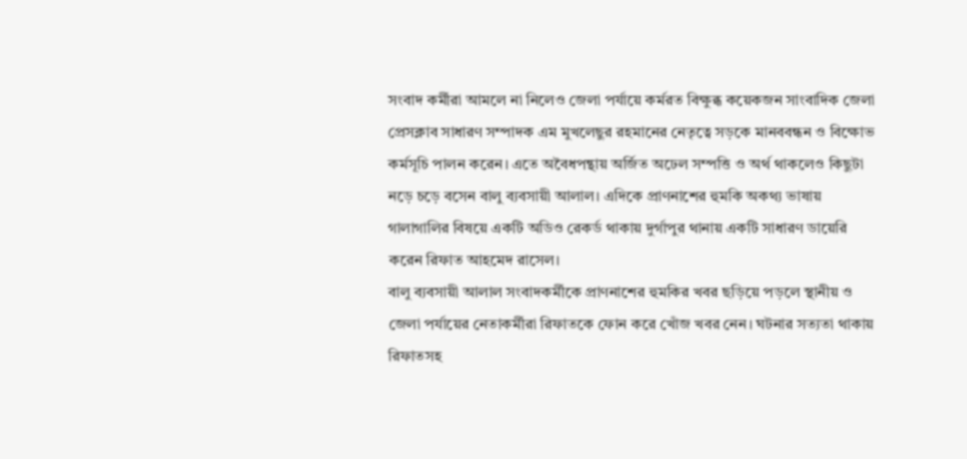সংবাদ কর্মীরা আমলে না নিলেও জেলা পর্যায়ে কর্মরত বিক্ষুব্ধ কয়েকজন সাংবাদিক জেলা প্রেসক্লাব সাধারণ সম্পাদক এম মুখলেছুর রহমানের নেতৃত্বে সড়কে মানববন্ধন ও বিক্ষোভ কর্মসূচি পালন করেন। এতে অবৈধপন্থায় অর্জিত অঢেল সম্পত্তি ও অর্থ থাকলেও কিছুটা নড়ে চড়ে বসেন বালু ব্যবসায়ী আলাল। এদিকে প্রাণনাশের হুমকি অকথ্য ভাষায় গালাগালির বিষয়ে একটি অডিও রেকর্ড থাকায় দুর্গাপুর থানায় একটি সাধারণ ডায়েরি করেন রিফাত আহমেদ রাসেল।
বালু ব্যবসায়ী আলাল সংবাদকর্মীকে প্রাণনাশের হুমকির খবর ছড়িয়ে পড়লে স্থানীয় ও জেলা পর্যায়ের নেতাকর্মীরা রিফাতকে ফোন করে খোঁজ খবর নেন। ঘটনার সত্যতা থাকায় রিফাতসহ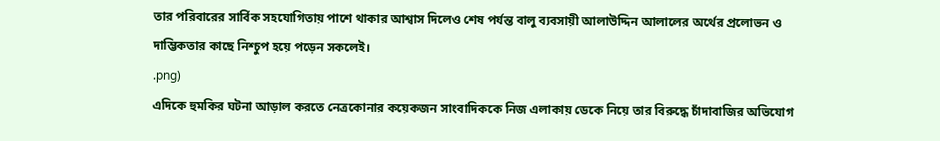তার পরিবারের সার্বিক সহযোগিতায় পাশে থাকার আশ্বাস দিলেও শেষ পর্যন্ত বালু ব্যবসায়ী আলাউদ্দিন আলালের অর্থের প্রলোভন ও দাম্ভিকতার কাছে নিশ্চুপ হয়ে পড়েন সকলেই।
.png)
এদিকে হুমকির ঘটনা আড়াল করতে নেত্রকোনার কয়েকজন সাংবাদিককে নিজ এলাকায় ডেকে নিয়ে তার বিরুদ্ধে চাঁদাবাজির অভিযোগ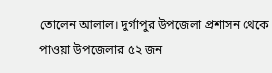তোলেন আলাল। দুর্গাপুর উপজেলা প্রশাসন থেকে পাওয়া উপজেলার ৫২ জন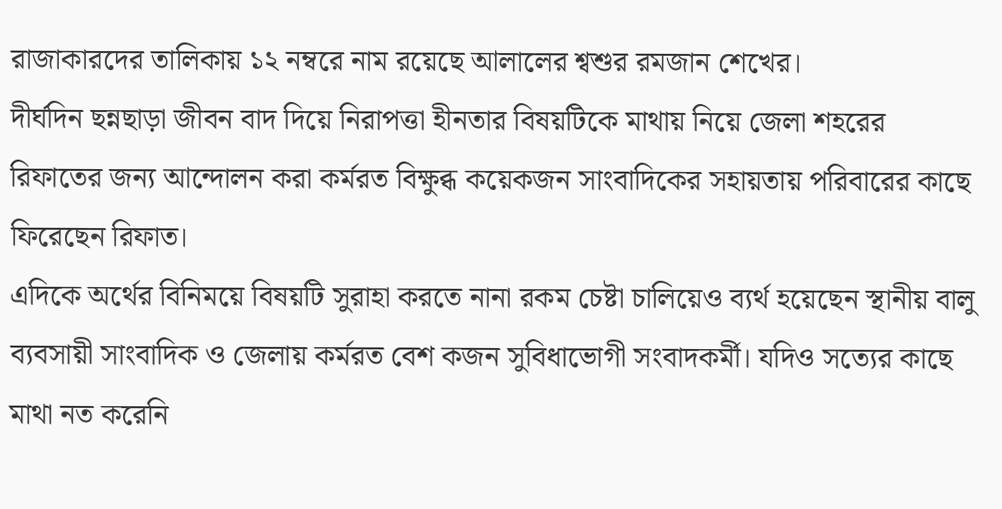রাজাকারদের তালিকায় ১২ নম্বরে নাম রয়েছে আলালের শ্বশুর রমজান শেখের।
দীর্ঘদিন ছন্নছাড়া জীবন বাদ দিয়ে নিরাপত্তা হীনতার বিষয়টিকে মাথায় নিয়ে জেলা শহরের রিফাতের জন্য আন্দোলন করা কর্মরত বিক্ষুব্ধ কয়েকজন সাংবাদিকের সহায়তায় পরিবারের কাছে ফিরেছেন রিফাত।
এদিকে অর্থের বিনিময়ে বিষয়টি সুরাহা করতে নানা রকম চেষ্টা চালিয়েও ব্যর্থ হয়েছেন স্থানীয় বালু ব্যবসায়ী সাংবাদিক ও জেলায় কর্মরত বেশ কজন সুবিধাভোগী সংবাদকর্মী। যদিও সত্যের কাছে মাথা নত করেনি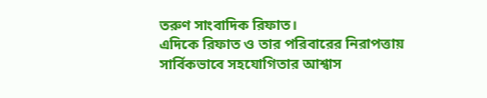তরুণ সাংবাদিক রিফাত।
এদিকে রিফাত ও তার পরিবারের নিরাপত্তায় সার্বিকভাবে সহযোগিতার আশ্বাস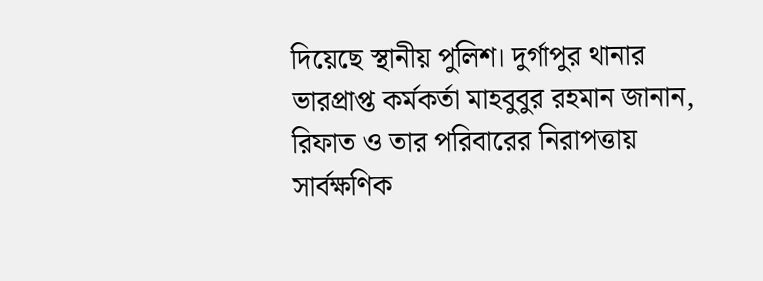দিয়েছে স্থানীয় পুলিশ। দুর্গাপুর থানার ভারপ্রাপ্ত কর্মকর্তা মাহবুবুর রহমান জানান, রিফাত ও তার পরিবারের নিরাপত্তায় সার্বক্ষণিক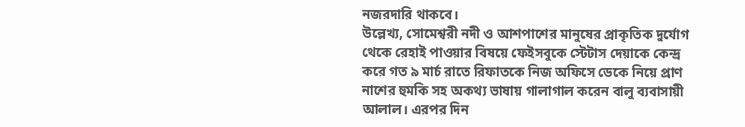নজরদারি থাকবে।
উল্লেখ্য, সোমেশ্বরী নদী ও আশপাশের মানুষের প্রাকৃতিক দুর্যোগ থেকে রেহাই পাওয়ার বিষয়ে ফেইসবুকে স্টেটাস দেয়াকে কেন্দ্র করে গত ৯ মার্চ রাতে রিফাতকে নিজ অফিসে ডেকে নিয়ে প্রাণ নাশের হুমকি সহ অকথ্য ভাষায় গালাগাল করেন বালু ব্যবাসায়ী আলাল। এরপর দিন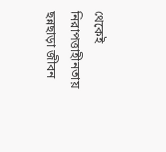থেকেই নিরাপত্তাহীনতায় ছন্নছাড়া জীবন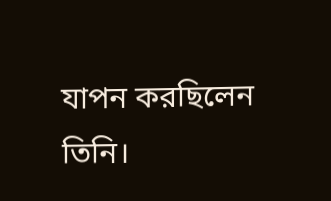যাপন করছিলেন তিনি।